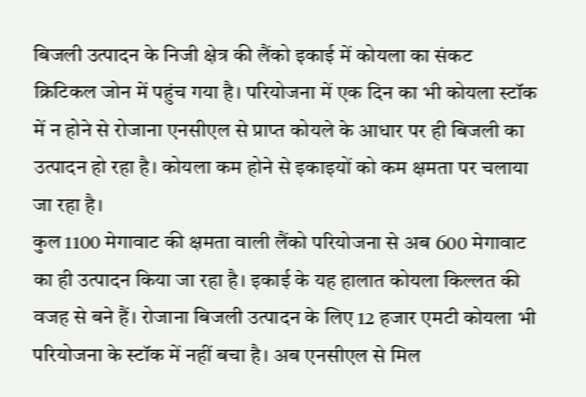बिजली उत्पादन के निजी क्षेत्र की लैंको इकाई में कोयला का संकट क्रिटिकल जोन में पहुंच गया है। परियोजना में एक दिन का भी कोयला स्टॉक में न होने से रोजाना एनसीएल से प्राप्त कोयले के आधार पर ही बिजली का उत्पादन हो रहा है। कोयला कम होने से इकाइयों को कम क्षमता पर चलाया जा रहा है।
कुल 1100 मेगावाट की क्षमता वाली लैंको परियोजना से अब 600 मेगावाट का ही उत्पादन किया जा रहा है। इकाई के यह हालात कोयला किल्लत की वजह से बने हैं। रोजाना बिजली उत्पादन के लिए 12 हजार एमटी कोयला भी परियोजना के स्टॉक में नहीं बचा है। अब एनसीएल से मिल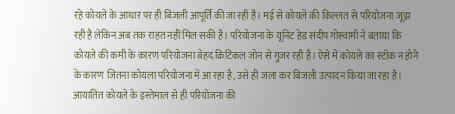रहे कोयले के आधार पर ही बिजली आपूर्ति की जा रही है। मई से कोयले की किल्लत से परियोजना जूझ रही है लेकिन अब तक राहत नहीं मिल सकी है। परियोजना के यूनिट हेड संदीप गोस्वामी ने बताया कि कोयले की कमी के कारण परियोजना बेहद क्रिटिकल जोन से गुजर रही है। ऐसे में कोयले का स्टॉक न होने के कारण जितना कोयला परियोजना में आ रहा है, उसे ही जला कर बिजली उत्पादन किया जा रहा है। आयातित कोयले के इस्तेमाल से ही परियोजना की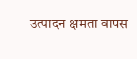उत्पादन क्षमता वापस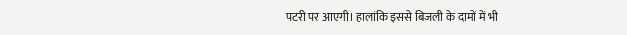पटरी पर आएगी। हालांकि इससे बिजली के दामों में भी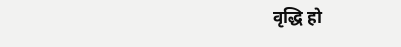वृद्धि हो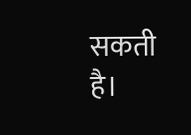सकती है।